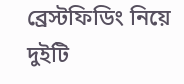ব্রেস্টফিডিং নিয়ে দুইটি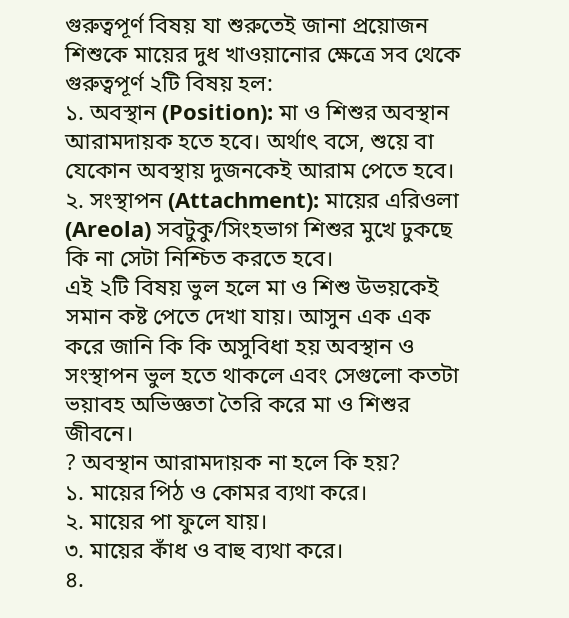গুরুত্বপূর্ণ বিষয় যা শুরুতেই জানা প্রয়োজন
শিশুকে মায়ের দুধ খাওয়ানোর ক্ষেত্রে সব থেকে গুরুত্বপূর্ণ ২টি বিষয় হল:
১. অবস্থান (Position): মা ও শিশুর অবস্থান আরামদায়ক হতে হবে। অর্থাৎ বসে, শুয়ে বা যেকোন অবস্থায় দুজনকেই আরাম পেতে হবে।
২. সংস্থাপন (Attachment): মায়ের এরিওলা (Areola) সবটুকু/সিংহভাগ শিশুর মুখে ঢুকছে কি না সেটা নিশ্চিত করতে হবে।
এই ২টি বিষয় ভুল হলে মা ও শিশু উভয়কেই সমান কষ্ট পেতে দেখা যায়। আসুন এক এক করে জানি কি কি অসুবিধা হয় অবস্থান ও সংস্থাপন ভুল হতে থাকলে এবং সেগুলো কতটা ভয়াবহ অভিজ্ঞতা তৈরি করে মা ও শিশুর জীবনে।
? অবস্থান আরামদায়ক না হলে কি হয়?
১. মায়ের পিঠ ও কোমর ব্যথা করে।
২. মায়ের পা ফুলে যায়।
৩. মায়ের কাঁধ ও বাহু ব্যথা করে।
৪.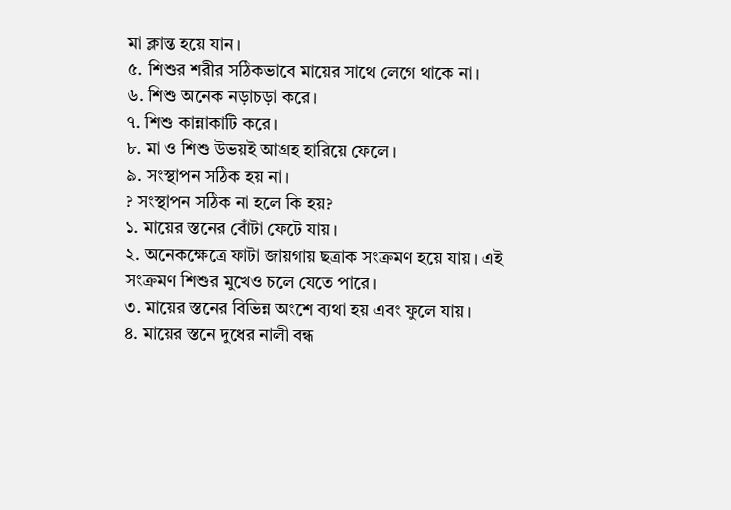মা ক্লান্ত হয়ে যান।
৫. শিশুর শরীর সঠিকভাবে মায়ের সাথে লেগে থাকে না।
৬. শিশু অনেক নড়াচড়া করে।
৭. শিশু কান্নাকাটি করে।
৮. মা ও শিশু উভয়ই আগ্রহ হারিয়ে ফেলে।
৯. সংস্থাপন সঠিক হয় না।
? সংস্থাপন সঠিক না হলে কি হয়?
১. মায়ের স্তনের বোঁটা ফেটে যায়।
২. অনেকক্ষেত্রে ফাটা জায়গায় ছত্রাক সংক্রমণ হয়ে যায়। এই সংক্রমণ শিশুর মুখেও চলে যেতে পারে।
৩. মায়ের স্তনের বিভিন্ন অংশে ব্যথা হয় এবং ফুলে যায়।
৪. মায়ের স্তনে দুধের নালী বন্ধ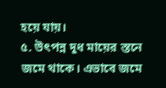হয়ে যায়।
৫. উৎপন্ন দুধ মায়ের স্তনে জমে থাকে। এভাবে জমে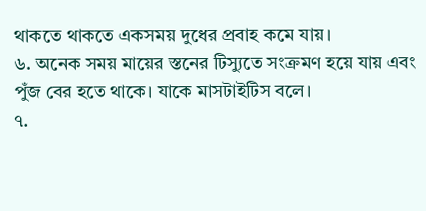থাকতে থাকতে একসময় দুধের প্রবাহ কমে যায়।
৬. অনেক সময় মায়ের স্তনের টিস্যুতে সংক্রমণ হয়ে যায় এবং পুঁজ বের হতে থাকে। যাকে মাসটাইটিস বলে।
৭.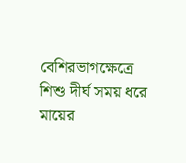বেশিরভাগক্ষেত্রে শিশু দীর্ঘ সময় ধরে মায়ের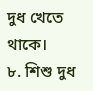দুধ খেতে থাকে।
৮. শিশু দুধ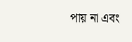পায় না এবং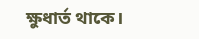ক্ষুধার্ত থাকে।